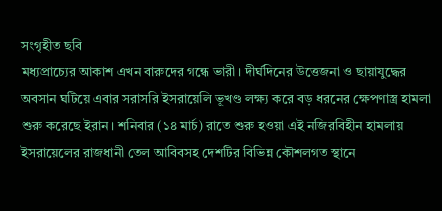সংগৃহীত ছবি
মধ্যপ্রাচ্যের আকাশ এখন বারুদের গন্ধে ভারী। দীর্ঘদিনের উত্তেজনা ও ছায়াযুদ্ধের অবসান ঘটিয়ে এবার সরাসরি ইসরায়েলি ভূখণ্ড লক্ষ্য করে বড় ধরনের ক্ষেপণাস্ত্র হামলা শুরু করেছে ইরান। শনিবার (১৪ মার্চ) রাতে শুরু হওয়া এই নজিরবিহীন হামলায় ইসরায়েলের রাজধানী তেল আবিবসহ দেশটির বিভিন্ন কৌশলগত স্থানে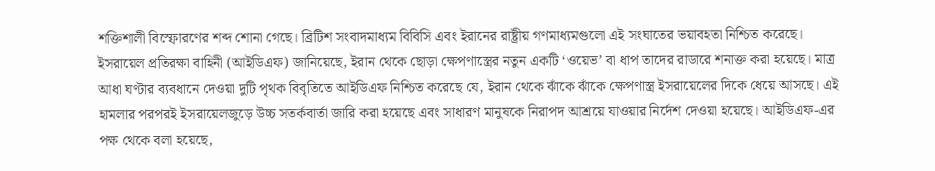শক্তিশালী বিস্ফোরণের শব্দ শোনা গেছে। ব্রিটিশ সংবাদমাধ্যম বিবিসি এবং ইরানের রাষ্ট্রীয় গণমাধ্যমগুলো এই সংঘাতের ভয়াবহতা নিশ্চিত করেছে।
ইসরায়েল প্রতিরক্ষা বাহিনী (আইডিএফ) জানিয়েছে, ইরান থেকে ছোড়া ক্ষেপণাস্ত্রের নতুন একটি ‘ওয়েভ’ বা ধাপ তাদের রাডারে শনাক্ত করা হয়েছে। মাত্র আধা ঘণ্টার ব্যবধানে দেওয়া দুটি পৃথক বিবৃতিতে আইডিএফ নিশ্চিত করেছে যে, ইরান থেকে ঝাঁকে ঝাঁকে ক্ষেপণাস্ত্র ইসরায়েলের দিকে ধেয়ে আসছে। এই হামলার পরপরই ইসরায়েলজুড়ে উচ্চ সতর্কবার্তা জারি করা হয়েছে এবং সাধারণ মানুষকে নিরাপদ আশ্রয়ে যাওয়ার নির্দেশ দেওয়া হয়েছে। আইডিএফ-এর পক্ষ থেকে বলা হয়েছে,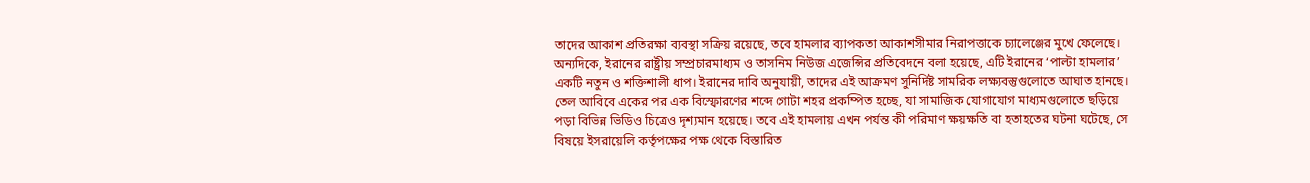তাদের আকাশ প্রতিরক্ষা ব্যবস্থা সক্রিয় রয়েছে, তবে হামলার ব্যাপকতা আকাশসীমার নিরাপত্তাকে চ্যালেঞ্জের মুখে ফেলেছে।
অন্যদিকে, ইরানের রাষ্ট্রীয় সম্প্রচারমাধ্যম ও তাসনিম নিউজ এজেন্সির প্রতিবেদনে বলা হয়েছে, এটি ইরানের ‘পাল্টা হামলার’ একটি নতুন ও শক্তিশালী ধাপ। ইরানের দাবি অনুযায়ী, তাদের এই আক্রমণ সুনির্দিষ্ট সামরিক লক্ষ্যবস্তুগুলোতে আঘাত হানছে। তেল আবিবে একের পর এক বিস্ফোরণের শব্দে গোটা শহর প্রকম্পিত হচ্ছে, যা সামাজিক যোগাযোগ মাধ্যমগুলোতে ছড়িয়ে পড়া বিভিন্ন ভিডিও চিত্রেও দৃশ্যমান হয়েছে। তবে এই হামলায় এখন পর্যন্ত কী পরিমাণ ক্ষয়ক্ষতি বা হতাহতের ঘটনা ঘটেছে, সে বিষয়ে ইসরায়েলি কর্তৃপক্ষের পক্ষ থেকে বিস্তারিত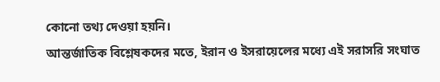কোনো তথ্য দেওয়া হয়নি।
আন্তর্জাতিক বিশ্লেষকদের মতে, ইরান ও ইসরায়েলের মধ্যে এই সরাসরি সংঘাত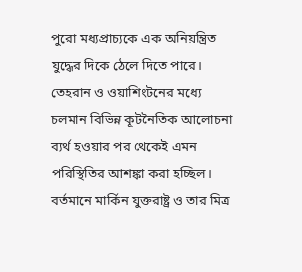পুরো মধ্যপ্রাচ্যকে এক অনিয়ন্ত্রিত যুদ্ধের দিকে ঠেলে দিতে পারে। তেহরান ও ওয়াশিংটনের মধ্যে চলমান বিভিন্ন কূটনৈতিক আলোচনা ব্যর্থ হওয়ার পর থেকেই এমন পরিস্থিতির আশঙ্কা করা হচ্ছিল। বর্তমানে মার্কিন যুক্তরাষ্ট্র ও তার মিত্র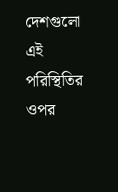দেশগুলো এই পরিস্থিতির ওপর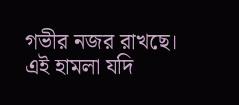গভীর নজর রাখছে। এই হামলা যদি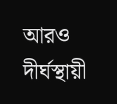আরও দীর্ঘস্থায়ী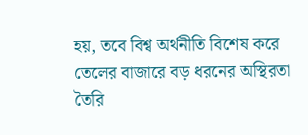হয়, তবে বিশ্ব অর্থনীতি বিশেষ করে তেলের বাজারে বড় ধরনের অস্থিরতা তৈরি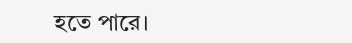হতে পারে।